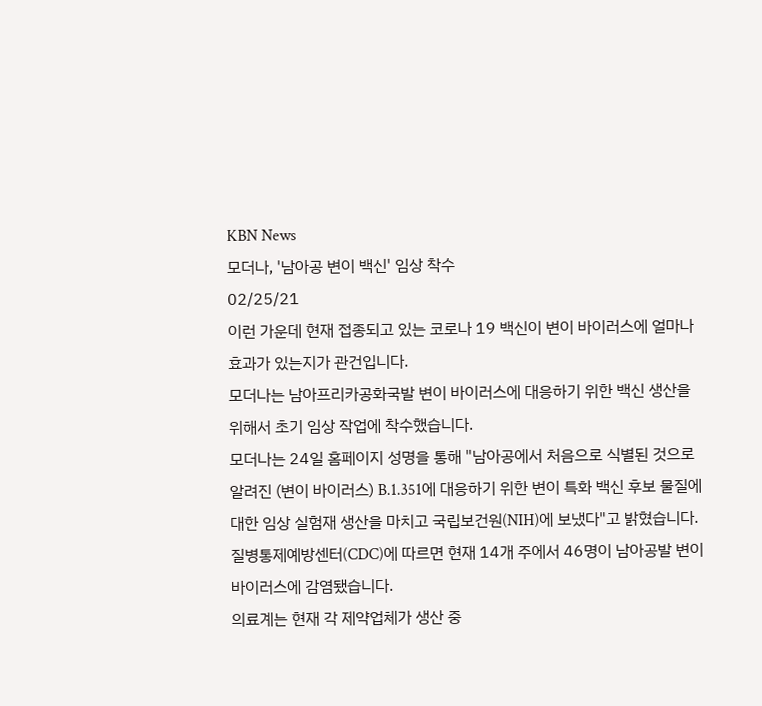KBN News
모더나, '남아공 변이 백신' 임상 착수
02/25/21
이런 가운데 현재 접종되고 있는 코로나 19 백신이 변이 바이러스에 얼마나 효과가 있는지가 관건입니다.
모더나는 남아프리카공화국발 변이 바이러스에 대응하기 위한 백신 생산을 위해서 초기 임상 작업에 착수했습니다.
모더나는 24일 홈페이지 성명을 통해 "남아공에서 처음으로 식별된 것으로 알려진 (변이 바이러스) B.1.351에 대응하기 위한 변이 특화 백신 후보 물질에 대한 임상 실험재 생산을 마치고 국립보건원(NIH)에 보냈다"고 밝혔습니다.
질병통제예방센터(CDC)에 따르면 현재 14개 주에서 46명이 남아공발 변이 바이러스에 감염됐습니다.
의료계는 현재 각 제약업체가 생산 중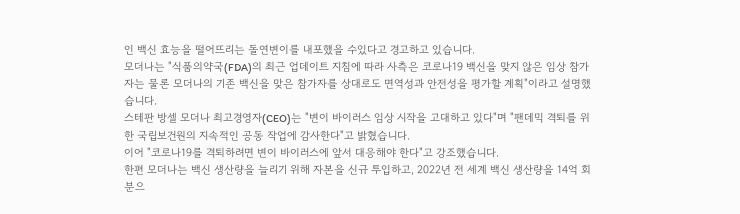인 백신 효능을 떨어뜨리는 돌연변이를 내포했을 수있다고 경고하고 있습니다.
모더나는 "식품의약국(FDA)의 최근 업데이트 지침에 따라 사측은 코로나19 백신을 맞지 않은 임상 참가자는 물론 모더나의 기존 백신을 맞은 참가자를 상대로도 면역성과 안전성을 평가할 계획"이라고 설명했습니다.
스테판 방셀 모더나 최고경영자(CEO)는 "변이 바이러스 임상 시작을 고대하고 있다"며 "팬데믹 격퇴를 위한 국립보건원의 지속적인 공동 작업에 감사한다"고 밝혔습니다.
이어 "코로나19를 격퇴하려면 변이 바이러스에 앞서 대응해야 한다"고 강조했습니다.
한편 모더나는 백신 생산량을 늘리기 위해 자본을 신규 투입하고, 2022년 전 세계 백신 생산량을 14억 회분으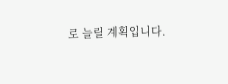로 늘릴 계획입니다.